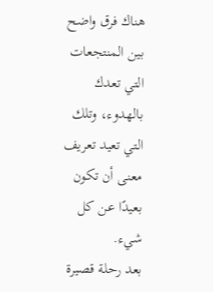هناك فرق واضح بين المنتجعات التي تعدك بالهدوء، وتلك التي تعيد تعريف معنى أن تكون بعيدًا عن كل شيء.
بعد رحلة قصيرة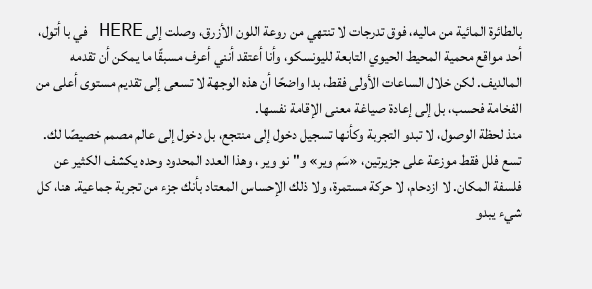بالطائرة المائية من ماليه، فوق تدرجات لا تنتهي من روعة اللون الأزرق، وصلت إلى HERE في با أتول، أحد مواقع محمية المحيط الحيوي التابعة لليونسكو، وأنا أعتقد أنني أعرف مسبقًا ما يمكن أن تقدمه المالديف. لكن خلال الساعات الأولى فقط، بدا واضحًا أن هذه الوجهة لا تسعى إلى تقديم مستوى أعلى من الفخامة فحسب، بل إلى إعادة صياغة معنى الإقامة نفسها.
منذ لحظة الوصول، لا تبدو التجربة وكأنها تسجيل دخول إلى منتجع، بل دخول إلى عالم مصمم خصيصًا لك. تسع فلل فقط موزعة على جزيرتين، «سَم وير» و"نو وير ، وهذا العدد المحدود وحده يكشف الكثير عن فلسفة المكان. لا ازدحام، لا حركة مستمرة، ولا ذلك الإحساس المعتاد بأنك جزء من تجربة جماعية. هنا، كل شيء يبدو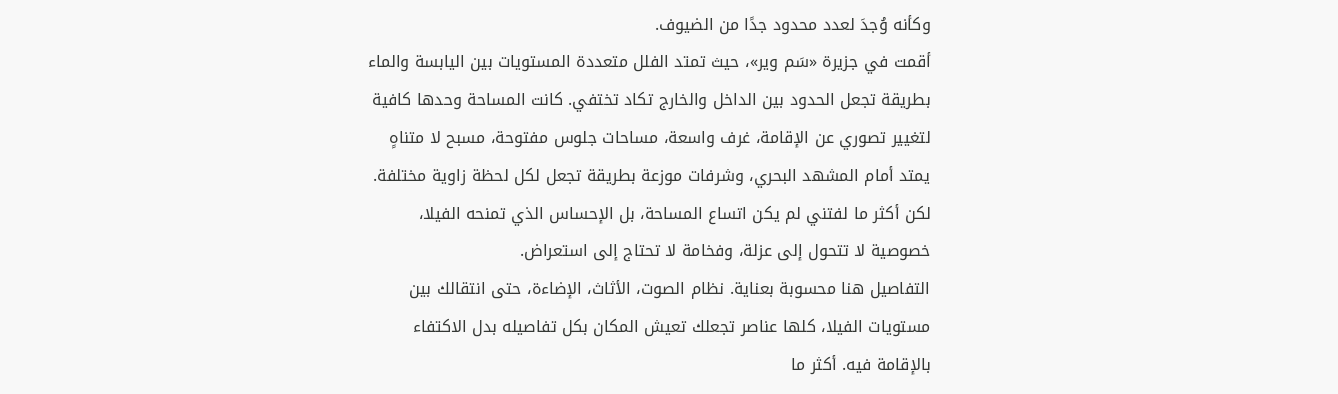وكأنه وُجدَ لعدد محدود جدًا من الضيوف.
أقمت في جزيرة «سَم وير»، حيث تمتد الفلل متعددة المستويات بين اليابسة والماء بطريقة تجعل الحدود بين الداخل والخارج تكاد تختفي. كانت المساحة وحدها كافية لتغيير تصوري عن الإقامة، غرف واسعة، مساحات جلوس مفتوحة، مسبح لا متناهٍ يمتد أمام المشهد البحري، وشرفات موزعة بطريقة تجعل لكل لحظة زاوية مختلفة. لكن أكثر ما لفتني لم يكن اتساع المساحة، بل الإحساس الذي تمنحه الفيلا، خصوصية لا تتحول إلى عزلة، وفخامة لا تحتاج إلى استعراض.
التفاصيل هنا محسوبة بعناية. نظام الصوت، الأثاث، الإضاءة، حتى انتقالك بين مستويات الفيلا، كلها عناصر تجعلك تعيش المكان بكل تفاصيله بدل الاكتفاء بالإقامة فيه. أكثر ما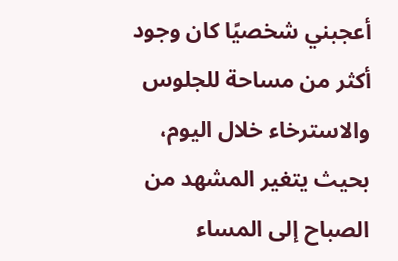أعجبني شخصيًا كان وجود أكثر من مساحة للجلوس والاسترخاء خلال اليوم، بحيث يتغير المشهد من الصباح إلى المساء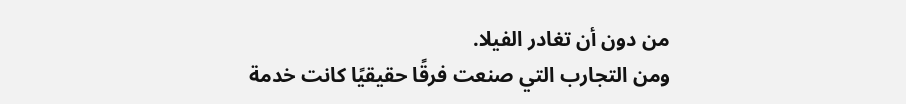من دون أن تغادر الفيلا.
ومن التجارب التي صنعت فرقًا حقيقيًا كانت خدمة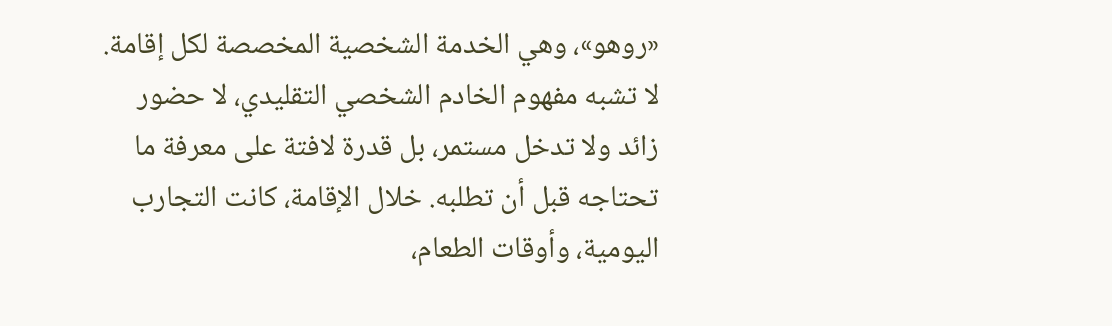«روهو»، وهي الخدمة الشخصية المخصصة لكل إقامة. لا تشبه مفهوم الخادم الشخصي التقليدي، لا حضور زائد ولا تدخل مستمر، بل قدرة لافتة على معرفة ما تحتاجه قبل أن تطلبه. خلال الإقامة، كانت التجارب اليومية، وأوقات الطعام،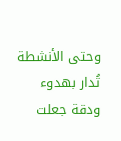وحتى الأنشطة تُدار بهدوء ودقة جعلت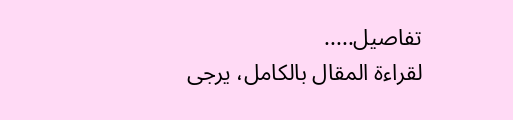تفاصيل.....
لقراءة المقال بالكامل، يرجى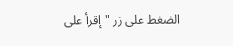الضغط على زر "إقرأ على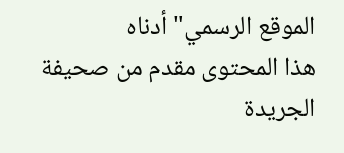الموقع الرسمي" أدناه
هذا المحتوى مقدم من صحيفة الجريدة